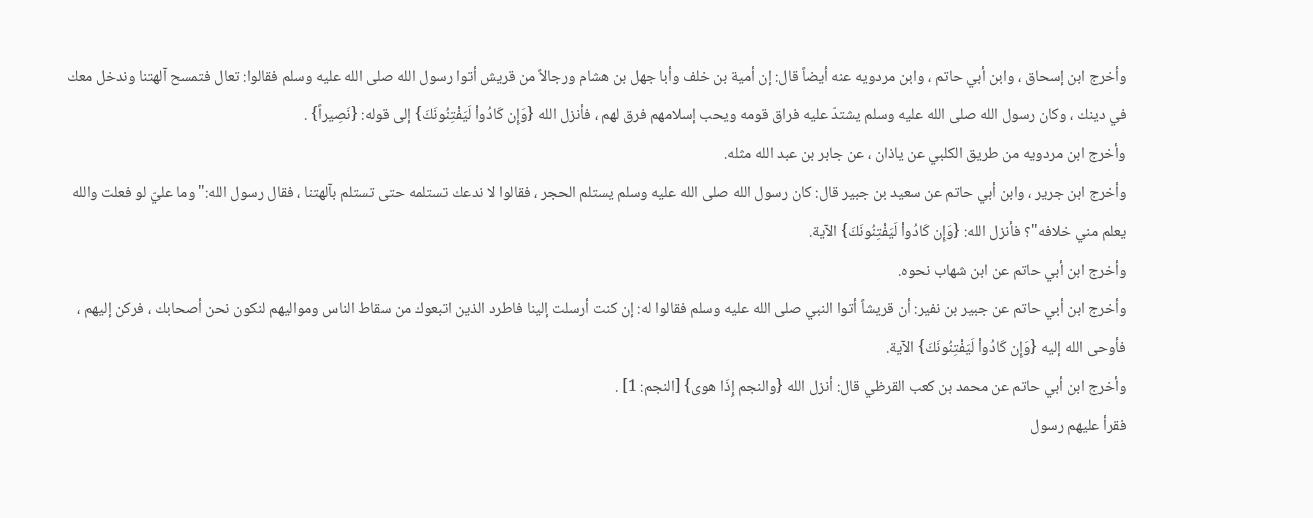وأخرج ابن إسحاق ، وابن أبي حاتم ، وابن مردويه عنه أيضاً قال: إن أمية بن خلف وأبا جهل بن هشام ورجالاً من قريش أتوا رسول الله صلى الله عليه وسلم فقالوا: تعال فتمسح آلهتنا وندخل معك في دينك ، وكان رسول الله صلى الله عليه وسلم يشتدّ عليه فراق قومه ويحب إسلامهم فرق لهم ، فأنزل الله {وَإِن كَادُواْ لَيَفْتِنُونَكَ} إلى قوله: {نَصِيراً} .
وأخرج ابن مردويه من طريق الكلبي عن ياذان ، عن جابر بن عبد الله مثله.
وأخرج ابن جرير ، وابن أبي حاتم عن سعيد بن جبير قال: كان رسول الله صلى الله عليه وسلم يستلم الحجر ، فقالوا لا ندعك تستلمه حتى تستلم بآلهتنا ، فقال رسول الله:"وما عليّ لو فعلت والله يعلم مني خلافه"؟ فأنزل الله: {وَإِن كَادُواْ لَيَفْتِنُونَكَ} الآية.
وأخرج ابن أبي حاتم عن ابن شهاب نحوه.
وأخرج ابن أبي حاتم عن جبير بن نفير: أن قريشاً أتوا النبي صلى الله عليه وسلم فقالوا له: إن كنت أرسلت إلينا فاطرد الذين اتبعوك من سقاط الناس ومواليهم لنكون نحن أصحابك ، فركن إليهم ، فأوحى الله إليه {وَإِن كَادُواْ لَيَفْتِنُونَكَ} الآية.
وأخرج ابن أبي حاتم عن محمد بن كعب القرظي قال: أنزل الله {والنجم إِذَا هوى} [النجم: 1] .
فقرأ عليهم رسول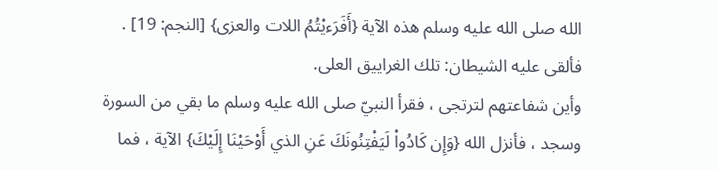الله صلى الله عليه وسلم هذه الآية {أَفَرَءيْتُمُ اللات والعزى} [النجم: 19] .
فألقى عليه الشيطان: تلك الغراييق العلى.
وأين شفاعتهم لترتجى ، فقرأ النبيّ صلى الله عليه وسلم ما بقي من السورة وسجد ، فأنزل الله {وَإِن كَادُواْ لَيَفْتِنُونَكَ عَنِ الذي أَوْحَيْنَا إِلَيْكَ} الآية ، فما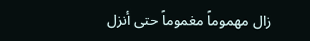زال مهموماً مغموماً حتى أنزل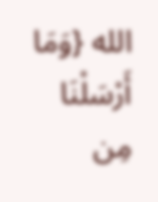الله {وَمَا أَرْسَلْنَا مِن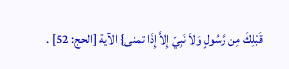قَبْلِكَ مِن رَّسُولٍ وَلاَ نَبِيّ إِلاَّ إِذَا تمنى} الآية [الحج: 52] .